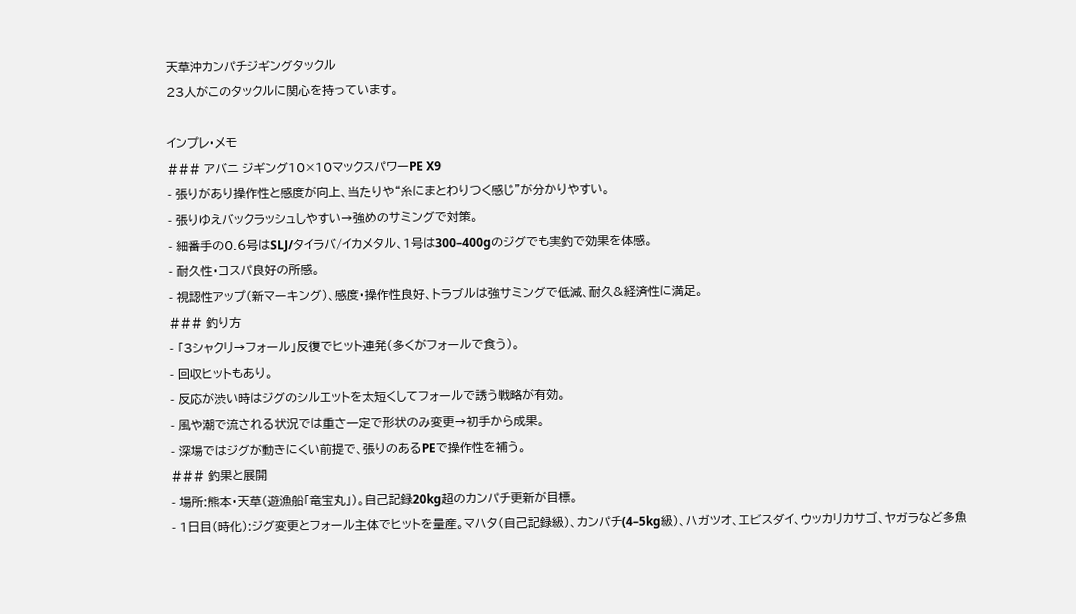天草沖カンパチジギングタックル
23人がこのタックルに関心を持っています。

インプレ・メモ
### アバニ ジギング10×10マックスパワーPE X9
- 張りがあり操作性と感度が向上、当たりや“糸にまとわりつく感じ”が分かりやすい。
- 張りゆえバックラッシュしやすい→強めのサミングで対策。
- 細番手の0.6号はSLJ/タイラバ/イカメタル、1号は300–400gのジグでも実釣で効果を体感。
- 耐久性・コスパ良好の所感。
- 視認性アップ(新マーキング)、感度・操作性良好、トラブルは強サミングで低減、耐久&経済性に満足。
### 釣り方
- 「3シャクリ→フォール」反復でヒット連発(多くがフォールで食う)。
- 回収ヒットもあり。
- 反応が渋い時はジグのシルエットを太短くしてフォールで誘う戦略が有効。
- 風や潮で流される状況では重さ一定で形状のみ変更→初手から成果。
- 深場ではジグが動きにくい前提で、張りのあるPEで操作性を補う。
### 釣果と展開
- 場所:熊本・天草(遊漁船「竜宝丸」)。自己記録20kg超のカンパチ更新が目標。
- 1日目(時化):ジグ変更とフォール主体でヒットを量産。マハタ(自己記録級)、カンパチ(4–5kg級)、ハガツオ、エビスダイ、ウッカリカサゴ、ヤガラなど多魚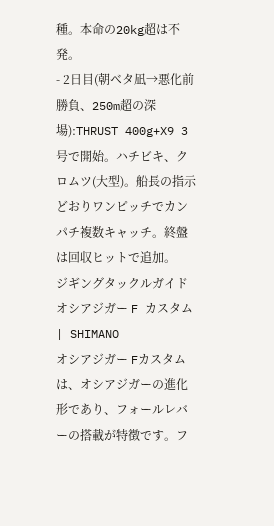種。本命の20kg超は不発。
- 2日目(朝ベタ凪→悪化前勝負、250m超の深場):THRUST 400g+X9 3号で開始。ハチビキ、クロムツ(大型)。船長の指示どおりワンピッチでカンパチ複数キャッチ。終盤は回収ヒットで追加。
ジギングタックルガイド
オシアジガー F カスタム | SHIMANO
オシアジガー Fカスタムは、オシアジガーの進化形であり、フォールレバーの搭載が特徴です。フ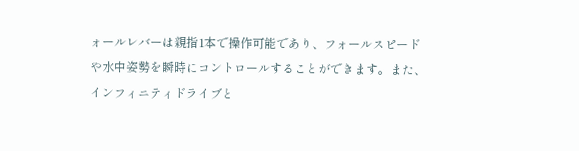ォールレバーは親指1本で操作可能であり、フォールスピードや水中姿勢を瞬時にコントロールすることができます。また、インフィニティドライブと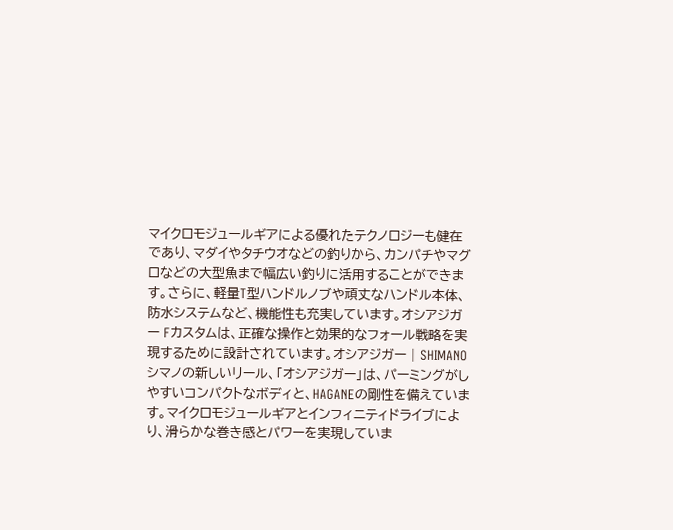マイクロモジュールギアによる優れたテクノロジーも健在であり、マダイやタチウオなどの釣りから、カンパチやマグロなどの大型魚まで幅広い釣りに活用することができます。さらに、軽量T型ハンドルノブや頑丈なハンドル本体、防水システムなど、機能性も充実しています。オシアジガー Fカスタムは、正確な操作と効果的なフォール戦略を実現するために設計されています。オシアジガー | SHIMANO
シマノの新しいリール、「オシアジガー」は、パーミングがしやすいコンパクトなボディと、HAGANEの剛性を備えています。マイクロモジュールギアとインフィニティドライブにより、滑らかな巻き感とパワーを実現していま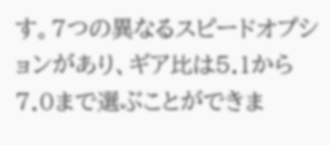す。7つの異なるスピードオプションがあり、ギア比は5.1から7.0まで選ぶことができま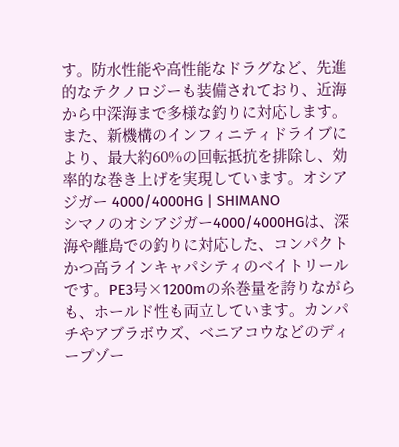す。防水性能や高性能なドラグなど、先進的なテクノロジーも装備されており、近海から中深海まで多様な釣りに対応します。また、新機構のインフィニティドライブにより、最大約60%の回転抵抗を排除し、効率的な巻き上げを実現しています。オシアジガー 4000/4000HG | SHIMANO
シマノのオシアジガー4000/4000HGは、深海や離島での釣りに対応した、コンパクトかつ高ラインキャパシティのベイトリールです。PE3号×1200mの糸巻量を誇りながらも、ホールド性も両立しています。カンパチやアブラボウズ、ベニアコウなどのディープゾー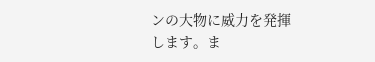ンの大物に威力を発揮します。ま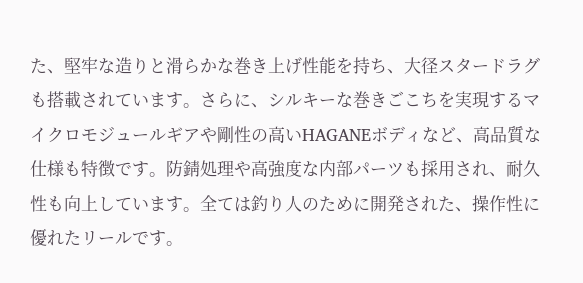た、堅牢な造りと滑らかな巻き上げ性能を持ち、大径スタードラグも搭載されています。さらに、シルキーな巻きごこちを実現するマイクロモジュールギアや剛性の高いHAGANEボディなど、高品質な仕様も特徴です。防錆処理や高強度な内部パーツも採用され、耐久性も向上しています。全ては釣り人のために開発された、操作性に優れたリールです。